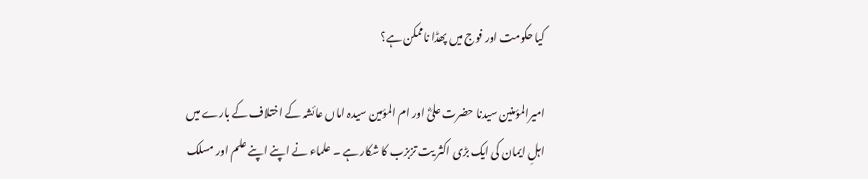کیا حکومت اور فوج میں پھڈا ناممکن ہے؟

امیرالمؤمنین سیدنا حضرت علیؓ اور ام المؤمین سیدہ اماں عائشہ کے اختلاف کے بارے میں اہلِ ایمان کی ایک بڑی اکثر یت تزبزب کا شکار ہے ۔ علماء نے اپنے اپنے علم اور مسلک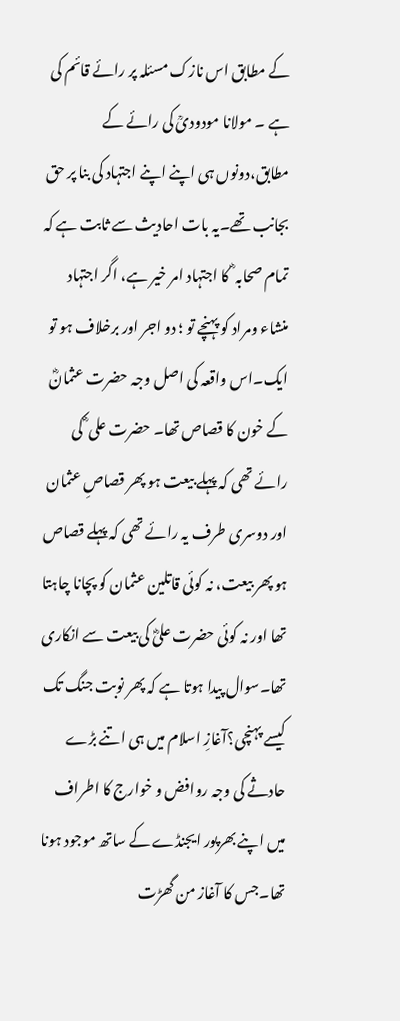کے مطابق اس نازک مسئلہ پر رائے قائم کی ہے ۔ مولانا مودودیؒ کی رائے کے مطابق،دونوں ہی اپنے اپنے اجتہاد کی بنا پر حق بجانب تھے۔یہ بات احادیث سے ثابت ہے کہ تمام صحابہ ؓ کا اجتہاد امر خیر ہے، اگر اجتہاد منشاء ومراد کو پہنچے تو ؛ دو اجر اور برخلاف ہو تو ایک۔اس واقعہ کی اصل وجہ حضرت عثمانؓ کے خون کا قصاص تھا۔ حضرت علی ؓ کی رائے تھی کہ پہلے بیعت ہو پھر قصاصِ عثمان اور دوسری طرف یہ رائے تھی کہ پہلے قصاص ہو پھر بیعت، نہ کوئی قاتلین عثمان کو پچانا چاہتا تھا اور نہ کوئی حضرت علیؓ کی بیعت سے انکاری تھا۔سوال پیدا ہوتا ہے کہ پھر نوبت جنگ تک کیسے پہنچی؟آغازِ اسلام میں ہی اتنے بڑے حادثے کی وجہ روافض و خوارج کا اطراف میں اپنے بھرپور ایجنڈے کے ساتھ موجود ہونا تھا۔جس کا آغاز من گھڑت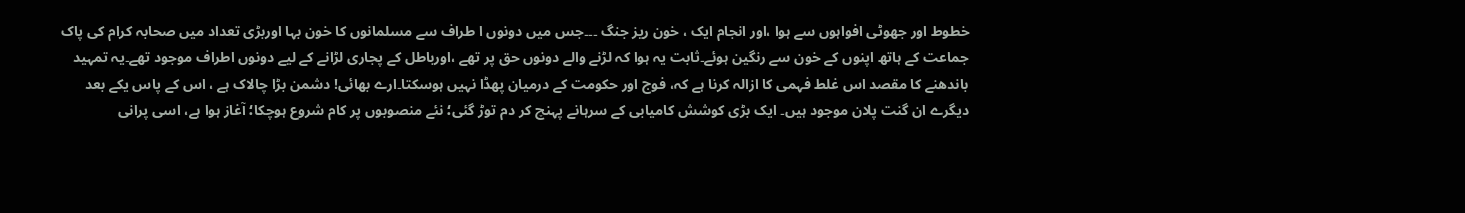خطوط اور جھوٹی افواہوں سے ہوا ،اور انجام ایک ، خون ریز جنگ ۔۔۔جس میں دونوں ا طراف سے مسلمانوں کا خون بہا اوربڑی تعداد میں صحابہ کرام کی پاک جماعت کے ہاتھ اپنوں کے خون سے رنگین ہوئے۔ثابت یہ ہوا کہ لڑنے والے دونوں حق پر تھے ،اورباطل کے پجاری لڑانے کے لیے دونوں اطراف موجود تھے۔یہ تمہید باندھنے کا مقصد اس غلط فہمی کا ازالہ کرنا ہے کہ، فوج اور حکومت کے درمیان پھڈا نہیں ہوسکتا۔ارے بھائی! دشمن بڑا چالاک ہے ، اس کے پاس یکے بعد دیگرے ان گنت پلان موجود ہیں۔ ایک بڑی کوشش کامیابی کے سرہانے پہنچ کر دم توڑ گئی؛ نئے منصوبوں پر کام شروع ہوچکا؛ آغاز ہوا ہے، اسی پرانی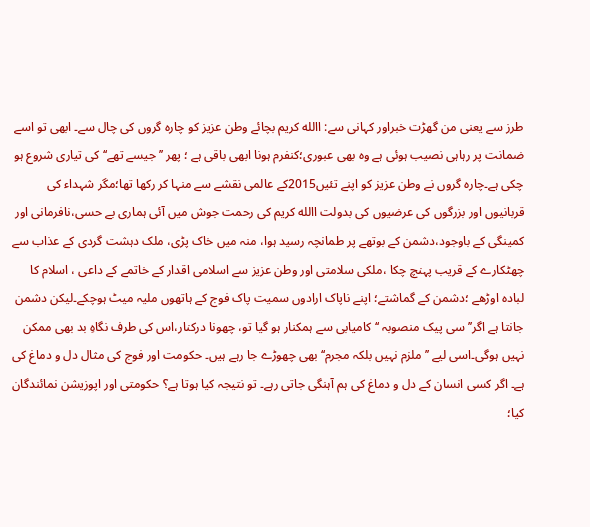طرز سے یعنی من گھڑت خبراور کہانی سے: االله کریم بچائے وطن عزیز کو چارہ گروں کی چال سے۔ ابھی تو اسے ضمانت پر رہاہی نصیب ہوئی ہے وہ بھی عبوری؛کنفرم ہونا ابھی باقی ہے ؛ پھر ’’جیسے تھے‘‘ کی تیاری شروع ہو چکی ہے۔چارہ گروں نے وطن عزیز کو اپنے تئیں2015کے عالمی نقشے سے منہا کر رکھا تھا؛مگر شہداء کی قربانیوں اور بزرگوں کی عرضیوں کی بدولت االله کریم کی رحمت جوش میں آئی ہماری بے حسی،نافرمانی اور کمینگی کے باوجود،دشمن کے بوتھے پر طمانچہ رسید ہوا، منہ میں خاک پڑی، ملک دہشت گردی کے عذاب سے چھٹکارے کے قریب پہنچ چکا ،ملکی سلامتی اور وطن عزیز سے اسلامی اقدار کے خاتمے کے داعی ، اسلام کا لبادہ اوڑھے ؛دشمن کے گماشتے؛ اپنے ناپاک ارادوں سمیت پاک فوج کے ہاتھوں ملیہ میٹ ہوچکے۔لیکن دشمن جانتا ہے اگر’’ سی پیک منصوبہ ‘‘ کامیابی سے ہمکنار ہو گیا تو، چھونا درکنار،اس کی طرف نگاہِ بد بھی ممکن نہیں ہوگی۔اسی لیے ’’ملزم نہیں بلکہ مجرم‘‘ بھی چھوڑے جا رہے ہیں۔ حکومت اور فوج کی مثال دل و دماغ کی ہے۔ اگر کسی انسان کے دل و دماغ کی ہم آہنگی جاتی رہے۔ تو نتیجہ کیا ہوتا ہے؟ حکومتی اور اپوزیشن نمائندگان کیا؛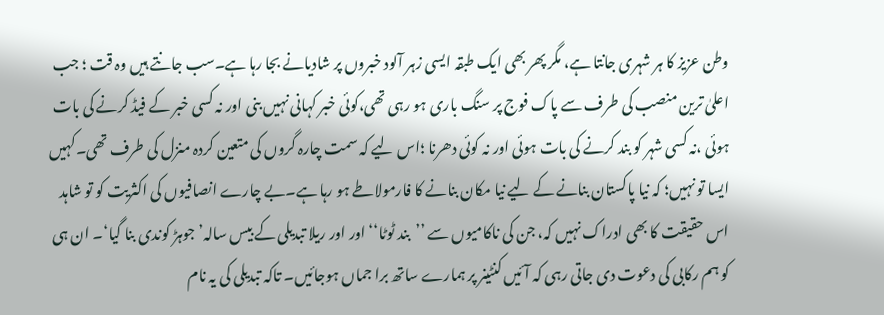وطن عزیز کا ہر شہری جانتا ہے، مگر پھر بھی ایک طبقہ ایسی زہر آلود خبروں پر شادیانے بجا رہا ہے۔سب جانتے ہیں وہ قت ؛ جب اعلیٰ ترین منصب کی طرف سے پاک فوج پر سنگ باری ہو رہی تھی،کوئی خبر کہانی نہیں بنی اور نہ کسی خبر کے فیڈ کرنے کی بات ہوئی ،نہ کسی شہر کو بند کرنے کی بات ہوئی اور نہ کوئی دھرنا ؛اس لیے کہ سمت چارہ گروں کی متعین کردہ منزل کی طرف تھی۔کہیں ایسا تو نہیں؛ کہ نیا پاکستان بنانے کے لیے نیا مکان بنانے کا فارمولاطے ہو رہا ہے۔بے چارے انصافیوں کی اکثریت کو تو شاہد اس حقیقت کا بھی ادراک نہیں کہ، جن کی ناکامیوں سے ’’بند ٹوٹا‘‘ اور اور ریلا تبدیلی کے بیس سالہ’ جوہڑ کوندی بنا گیا‘۔ ان ہی کو ہم رکابی کی دعوت دی جاتی رہی کہ آئیں کنٹینر پر ہمارے ساتھ برا جماں ہوجائیں۔ تاکہ تبدیلی کی یہ نام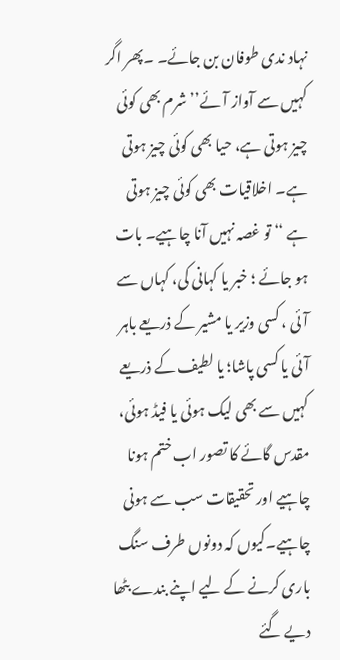نہاد ندی طوفان بن جائے۔ ۔پھر اگر کہیں سے آواز آئے’’ شرم بھی کوئی چیز ہوتی ہے، حیا بھی کوئی چیز ہوتی ہے۔ اخلاقیات بھی کوئی چیز ہوتی ہے ‘‘ تو غصہ نہیں آنا چاہیے۔ بات ہو جائے ؛ خبر یا کہانی کی، کہاں سے آئی ، کسی وزیر یا مشیر کے ذریعے باہر آئی یا کسی پاشا؛ یا لطیف کے ذریعے کہیں سے بھی لیک ہوئی یا فیڈ ہوئی، مقدس گائے کا تصور اب ختم ہونا چاہیے اور تحقیقات سب سے ہونی چاہیے۔کیوں کہ دونوں طرف سنگ باری کرنے کے لیے اپنے بندے بٹھا دیے گئے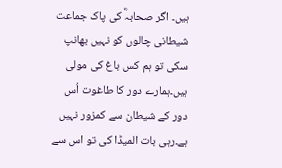ہیں۔ اگر صحابہؓ کی پاک جماعت شیطانی چالوں کو نہیں بھانپ سکی تو ہم کس باغ کی مولی ہیں۔ہمارے دور کا طاغوت اُس دور کے شیطان سے کمزور نہیں ہے۔رہی بات المیڈا کی تو اس سے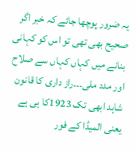یہ ضرور پوچھا جائے کہ خبر اگر صحیح بھی تھی تو اس کو کہانی بنانے میں کہاں کہاں سے صلاح اور مدد ملی۔۔۔راز داری کا قانون شاہد ابھی تک 1923کا ہی ہے یعنی المیڈا کے فور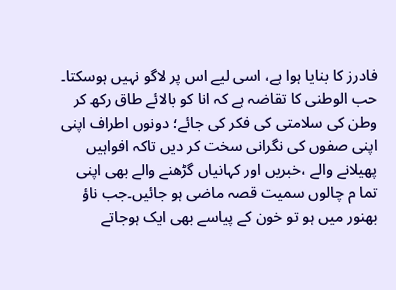فادرز کا بنایا ہوا ہے، اسی لیے اس پر لاگو نہیں ہوسکتا۔ حب الوطنی کا تقاضہ ہے کہ انا کو بالائے طاق رکھ کر وطن کی سلامتی کی فکر کی جائے؛ دونوں اطراف اپنی اپنی صفوں کی نگرانی سخت کر دیں تاکہ افواہیں پھیلانے والے ،خبریں اور کہانیاں گڑھنے والے بھی اپنی تما م چالوں سمیت قصہ ماضی ہو جائیں۔جب ناؤ بھنور میں ہو تو خون کے پیاسے بھی ایک ہوجاتے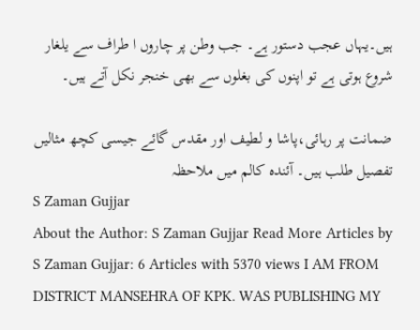ہیں۔یہاں عجب دستور ہے۔ جب وطن پر چاروں ا طراف سے یلغار شروع ہوتی ہے تو اپنوں کی بغلوں سے بھی خنجر نکل آتے ہیں۔

ضمانت پر رہائی،پاشا و لطیف اور مقدس گائے جیسی کچھ مثالیں تفصیل طلب ہیں۔ آئندہ کالم میں ملاحظہ
S Zaman Gujjar
About the Author: S Zaman Gujjar Read More Articles by S Zaman Gujjar: 6 Articles with 5370 views I AM FROM DISTRICT MANSEHRA OF KPK. WAS PUBLISHING MY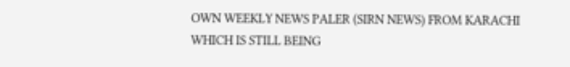OWN WEEKLY NEWS PALER (SIRN NEWS) FROM KARACHI WHICH IS STILL BEING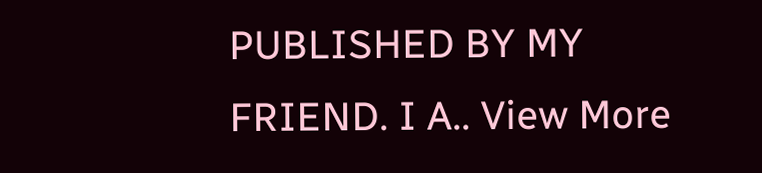PUBLISHED BY MY FRIEND. I A.. View More